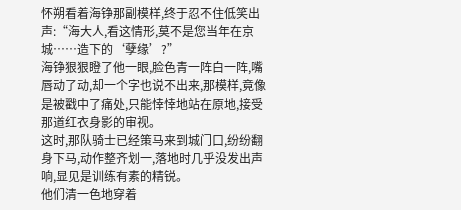怀朔看着海铮那副模样,终于忍不住低笑出声:“海大人,看这情形,莫不是您当年在京城……造下的‘孽缘’?”
海铮狠狠瞪了他一眼,脸色青一阵白一阵,嘴唇动了动,却一个字也说不出来,那模样,竟像是被戳中了痛处,只能悻悻地站在原地,接受那道红衣身影的审视。
这时,那队骑士已经策马来到城门口,纷纷翻身下马,动作整齐划一,落地时几乎没发出声响,显见是训练有素的精锐。
他们清一色地穿着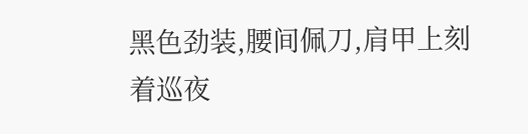黑色劲装,腰间佩刀,肩甲上刻着巡夜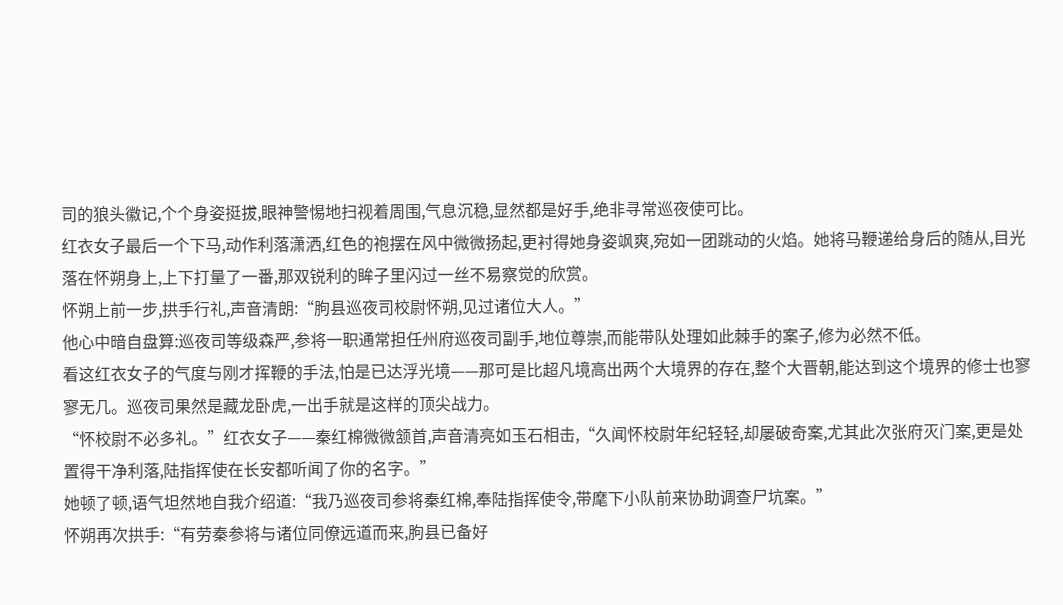司的狼头徽记,个个身姿挺拔,眼神警惕地扫视着周围,气息沉稳,显然都是好手,绝非寻常巡夜使可比。
红衣女子最后一个下马,动作利落潇洒,红色的袍摆在风中微微扬起,更衬得她身姿飒爽,宛如一团跳动的火焰。她将马鞭递给身后的随从,目光落在怀朔身上,上下打量了一番,那双锐利的眸子里闪过一丝不易察觉的欣赏。
怀朔上前一步,拱手行礼,声音清朗:“朐县巡夜司校尉怀朔,见过诸位大人。”
他心中暗自盘算:巡夜司等级森严,参将一职通常担任州府巡夜司副手,地位尊崇,而能带队处理如此棘手的案子,修为必然不低。
看这红衣女子的气度与刚才挥鞭的手法,怕是已达浮光境——那可是比超凡境高出两个大境界的存在,整个大晋朝,能达到这个境界的修士也寥寥无几。巡夜司果然是藏龙卧虎,一出手就是这样的顶尖战力。
“怀校尉不必多礼。”红衣女子——秦红棉微微颔首,声音清亮如玉石相击,“久闻怀校尉年纪轻轻,却屡破奇案,尤其此次张府灭门案,更是处置得干净利落,陆指挥使在长安都听闻了你的名字。”
她顿了顿,语气坦然地自我介绍道:“我乃巡夜司参将秦红棉,奉陆指挥使令,带麾下小队前来协助调查尸坑案。”
怀朔再次拱手:“有劳秦参将与诸位同僚远道而来,朐县已备好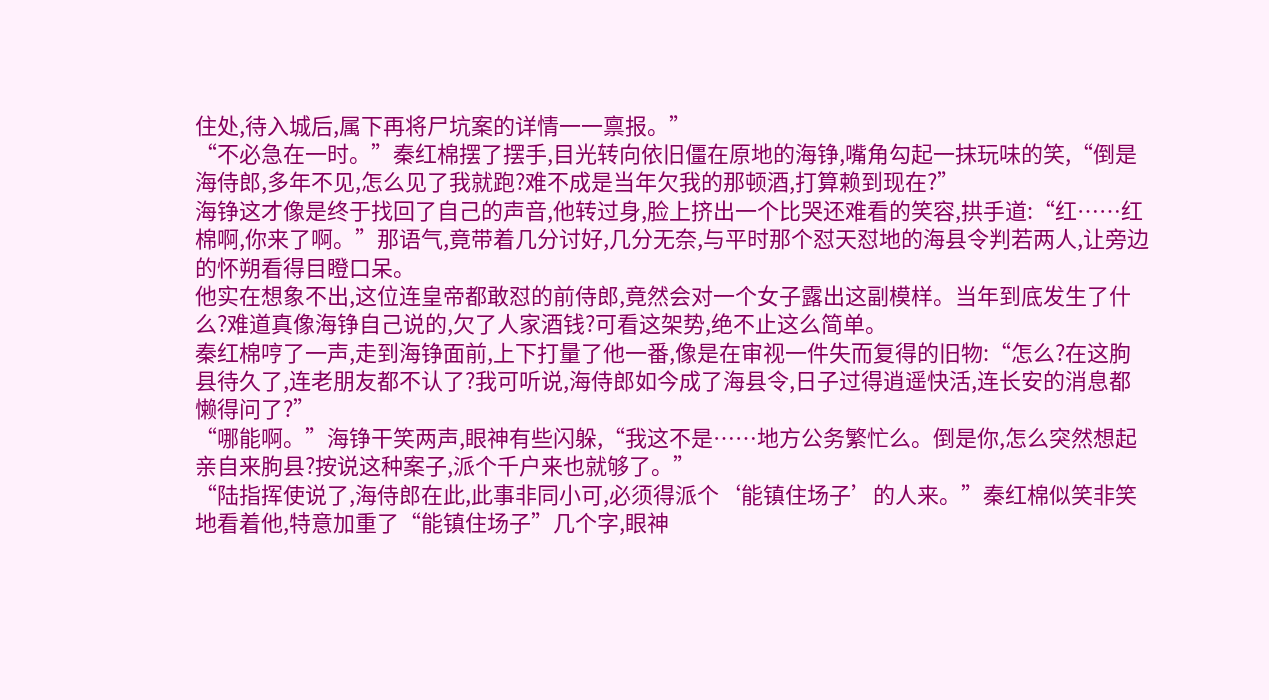住处,待入城后,属下再将尸坑案的详情一一禀报。”
“不必急在一时。”秦红棉摆了摆手,目光转向依旧僵在原地的海铮,嘴角勾起一抹玩味的笑,“倒是海侍郎,多年不见,怎么见了我就跑?难不成是当年欠我的那顿酒,打算赖到现在?”
海铮这才像是终于找回了自己的声音,他转过身,脸上挤出一个比哭还难看的笑容,拱手道:“红……红棉啊,你来了啊。”那语气,竟带着几分讨好,几分无奈,与平时那个怼天怼地的海县令判若两人,让旁边的怀朔看得目瞪口呆。
他实在想象不出,这位连皇帝都敢怼的前侍郎,竟然会对一个女子露出这副模样。当年到底发生了什么?难道真像海铮自己说的,欠了人家酒钱?可看这架势,绝不止这么简单。
秦红棉哼了一声,走到海铮面前,上下打量了他一番,像是在审视一件失而复得的旧物:“怎么?在这朐县待久了,连老朋友都不认了?我可听说,海侍郎如今成了海县令,日子过得逍遥快活,连长安的消息都懒得问了?”
“哪能啊。”海铮干笑两声,眼神有些闪躲,“我这不是……地方公务繁忙么。倒是你,怎么突然想起亲自来朐县?按说这种案子,派个千户来也就够了。”
“陆指挥使说了,海侍郎在此,此事非同小可,必须得派个‘能镇住场子’的人来。”秦红棉似笑非笑地看着他,特意加重了“能镇住场子”几个字,眼神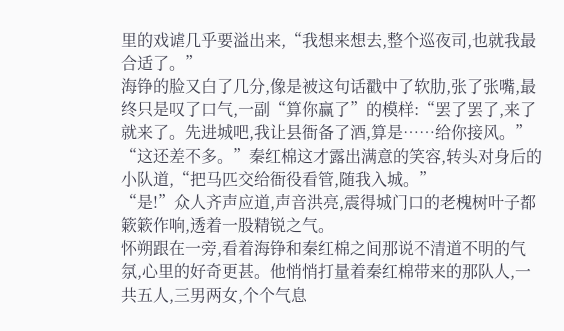里的戏谑几乎要溢出来,“我想来想去,整个巡夜司,也就我最合适了。”
海铮的脸又白了几分,像是被这句话戳中了软肋,张了张嘴,最终只是叹了口气,一副“算你赢了”的模样:“罢了罢了,来了就来了。先进城吧,我让县衙备了酒,算是……给你接风。”
“这还差不多。”秦红棉这才露出满意的笑容,转头对身后的小队道,“把马匹交给衙役看管,随我入城。”
“是!”众人齐声应道,声音洪亮,震得城门口的老槐树叶子都簌簌作响,透着一股精锐之气。
怀朔跟在一旁,看着海铮和秦红棉之间那说不清道不明的气氛,心里的好奇更甚。他悄悄打量着秦红棉带来的那队人,一共五人,三男两女,个个气息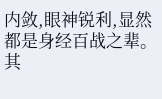内敛,眼神锐利,显然都是身经百战之辈。
其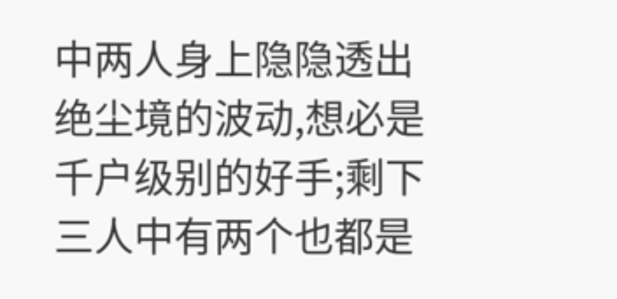中两人身上隐隐透出绝尘境的波动,想必是千户级别的好手;剩下三人中有两个也都是